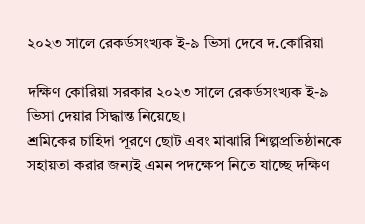২০২৩ সালে রেকর্ডসংখ্যক ই-৯ ভিসা দেবে দ.কোরিয়া

দক্ষিণ কোরিয়া সরকার ২০২৩ সালে রেকর্ডসংখ্যক ই-৯ ভিসা দেয়ার সিদ্ধান্ত নিয়েছে।
শ্রমিকের চাহিদা পূরণে ছোট এবং মাঝারি শিল্পপ্রতিষ্ঠানকে সহায়তা করার জন্যই এমন পদক্ষেপ নিতে যাচ্ছে দক্ষিণ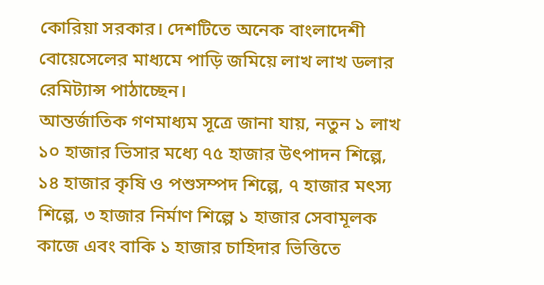কোরিয়া সরকার। দেশটিতে অনেক বাংলাদেশী বোয়েসেলের মাধ্যমে পাড়ি জমিয়ে লাখ লাখ ডলার রেমিট্যান্স পাঠাচ্ছেন।
আন্তর্জাতিক গণমাধ্যম সূত্রে জানা যায়, নতুন ১ লাখ ১০ হাজার ভিসার মধ্যে ৭৫ হাজার উৎপাদন শিল্পে, ১৪ হাজার কৃষি ও পশুসম্পদ শিল্পে, ৭ হাজার মৎস্য শিল্পে, ৩ হাজার নির্মাণ শিল্পে ১ হাজার সেবামূলক কাজে এবং বাকি ১ হাজার চাহিদার ভিত্তিতে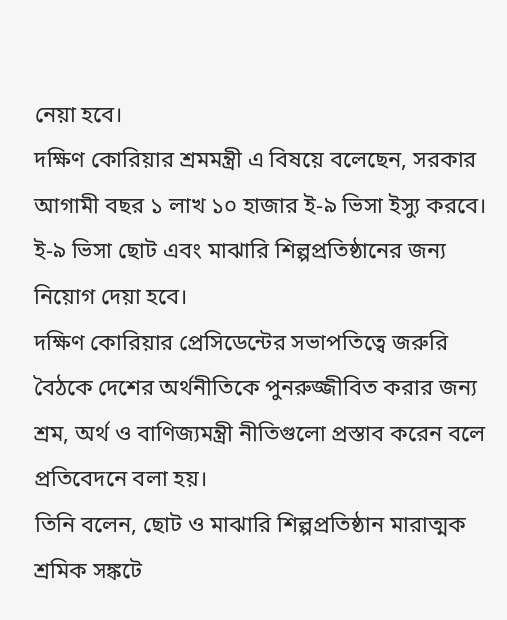নেয়া হবে।
দক্ষিণ কোরিয়ার শ্রমমন্ত্রী এ বিষয়ে বলেছেন, সরকার আগামী বছর ১ লাখ ১০ হাজার ই-৯ ভিসা ইস্যু করবে। ই-৯ ভিসা ছোট এবং মাঝারি শিল্পপ্রতিষ্ঠানের জন্য নিয়োগ দেয়া হবে।
দক্ষিণ কোরিয়ার প্রেসিডেন্টের সভাপতিত্বে জরুরি বৈঠকে দেশের অর্থনীতিকে পুনরুজ্জীবিত করার জন্য শ্রম, অর্থ ও বাণিজ্যমন্ত্রী নীতিগুলো প্রস্তাব করেন বলে প্রতিবেদনে বলা হয়।
তিনি বলেন, ছোট ও মাঝারি শিল্পপ্রতিষ্ঠান মারাত্মক শ্রমিক সঙ্কটে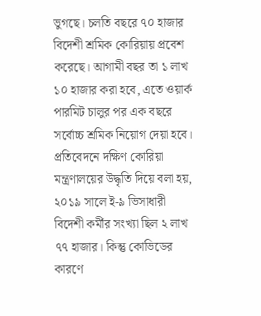ভুগছে। চলতি বছরে ৭০ হাজার বিদেশী শ্রমিক কোরিয়ায় প্রবেশ করেছে। আগামী বছর তা ১ লাখ ১০ হাজার করা হবে, এতে ওয়ার্ক পারমিট চালুর পর এক বছরে সর্বোচ্চ শ্রমিক নিয়োগ দেয়া হবে।
প্রতিবেদনে দক্ষিণ কোরিয়া মন্ত্রণালয়ের উদ্ধৃতি দিয়ে বলা হয়, ২০১৯ সালে ই-৯ ভিসাধারী বিদেশী কর্মীর সংখ্যা ছিল ২ লাখ ৭৭ হাজার। কিন্তু কোভিডের কারণে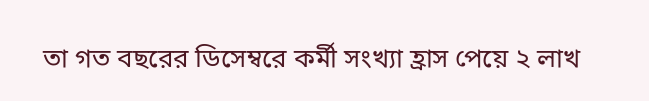তা গত বছরের ডিসেম্বরে কর্মী সংখ্যা হ্রাস পেয়ে ২ লাখ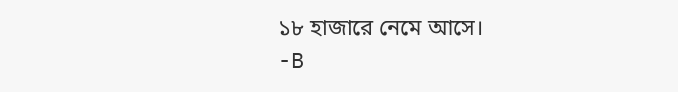১৮ হাজারে নেমে আসে।
-B